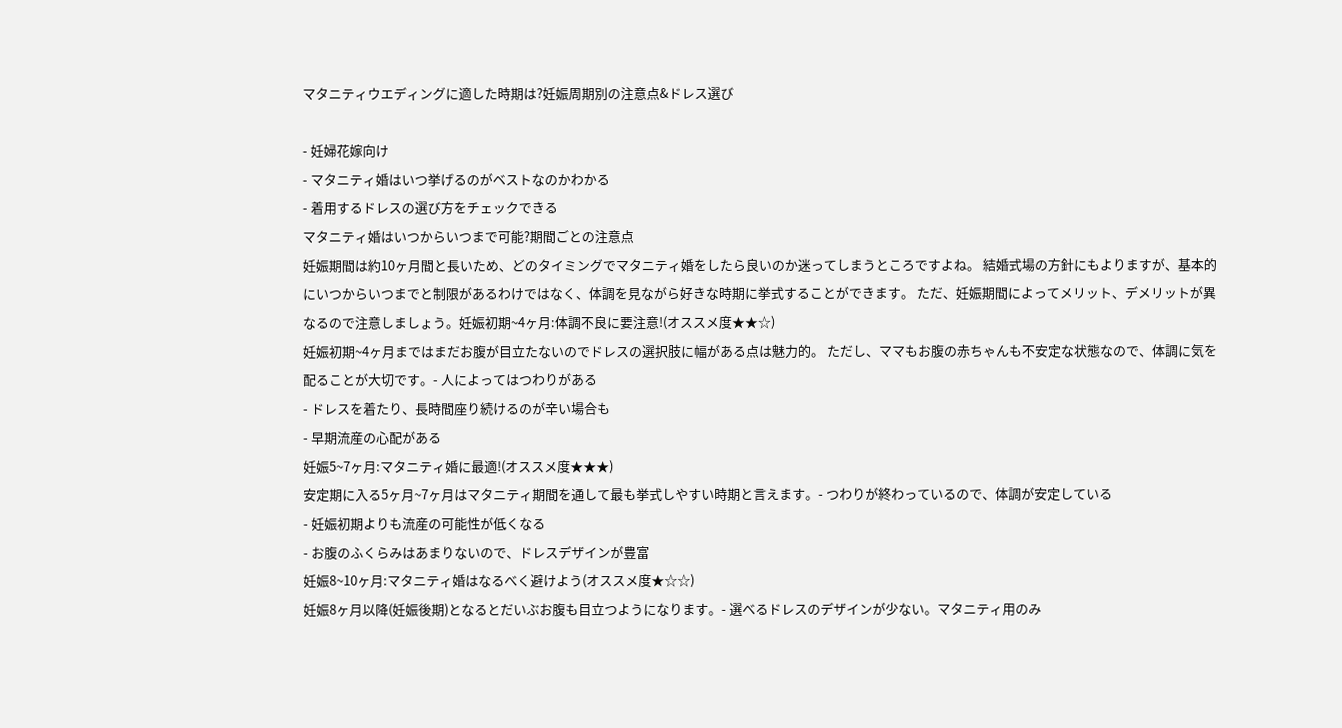マタニティウエディングに適した時期は?妊娠周期別の注意点&ドレス選び

- 妊婦花嫁向け
- マタニティ婚はいつ挙げるのがベストなのかわかる
- 着用するドレスの選び方をチェックできる
マタニティ婚はいつからいつまで可能?期間ごとの注意点
妊娠期間は約10ヶ月間と長いため、どのタイミングでマタニティ婚をしたら良いのか迷ってしまうところですよね。 結婚式場の方針にもよりますが、基本的にいつからいつまでと制限があるわけではなく、体調を見ながら好きな時期に挙式することができます。 ただ、妊娠期間によってメリット、デメリットが異なるので注意しましょう。妊娠初期~4ヶ月:体調不良に要注意!(オススメ度★★☆)
妊娠初期~4ヶ月まではまだお腹が目立たないのでドレスの選択肢に幅がある点は魅力的。 ただし、ママもお腹の赤ちゃんも不安定な状態なので、体調に気を配ることが大切です。- 人によってはつわりがある
- ドレスを着たり、長時間座り続けるのが辛い場合も
- 早期流産の心配がある
妊娠5~7ヶ月:マタニティ婚に最適!(オススメ度★★★)
安定期に入る5ヶ月~7ヶ月はマタニティ期間を通して最も挙式しやすい時期と言えます。- つわりが終わっているので、体調が安定している
- 妊娠初期よりも流産の可能性が低くなる
- お腹のふくらみはあまりないので、ドレスデザインが豊富
妊娠8~10ヶ月:マタニティ婚はなるべく避けよう(オススメ度★☆☆)
妊娠8ヶ月以降(妊娠後期)となるとだいぶお腹も目立つようになります。- 選べるドレスのデザインが少ない。マタニティ用のみ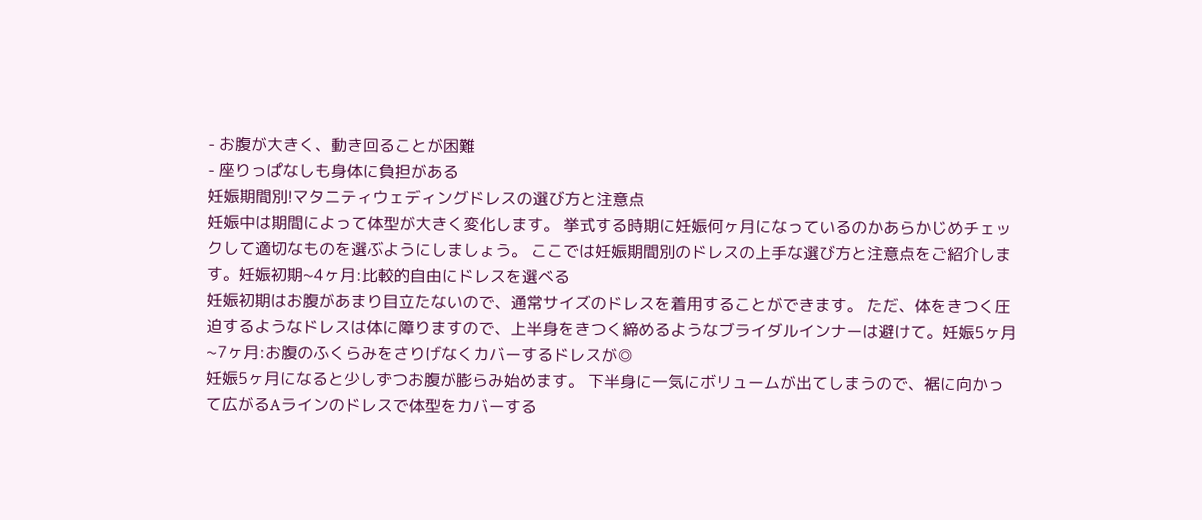- お腹が大きく、動き回ることが困難
- 座りっぱなしも身体に負担がある
妊娠期間別!マタニティウェディングドレスの選び方と注意点
妊娠中は期間によって体型が大きく変化します。 挙式する時期に妊娠何ヶ月になっているのかあらかじめチェックして適切なものを選ぶようにしましょう。 ここでは妊娠期間別のドレスの上手な選び方と注意点をご紹介します。妊娠初期~4ヶ月:比較的自由にドレスを選べる
妊娠初期はお腹があまり目立たないので、通常サイズのドレスを着用することができます。 ただ、体をきつく圧迫するようなドレスは体に障りますので、上半身をきつく締めるようなブライダルインナーは避けて。妊娠5ヶ月~7ヶ月:お腹のふくらみをさりげなくカバーするドレスが◎
妊娠5ヶ月になると少しずつお腹が膨らみ始めます。 下半身に一気にボリュームが出てしまうので、裾に向かって広がるAラインのドレスで体型をカバーする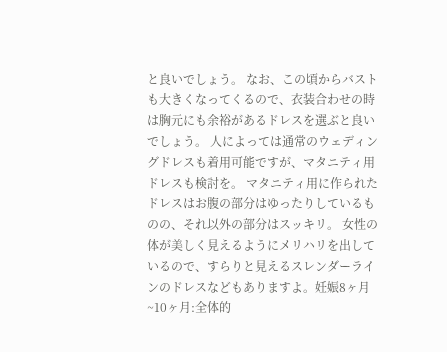と良いでしょう。 なお、この頃からバストも大きくなってくるので、衣装合わせの時は胸元にも余裕があるドレスを選ぶと良いでしょう。 人によっては通常のウェディングドレスも着用可能ですが、マタニティ用ドレスも検討を。 マタニティ用に作られたドレスはお腹の部分はゆったりしているものの、それ以外の部分はスッキリ。 女性の体が美しく見えるようにメリハリを出しているので、すらりと見えるスレンダーラインのドレスなどもありますよ。妊娠8ヶ月~10ヶ月:全体的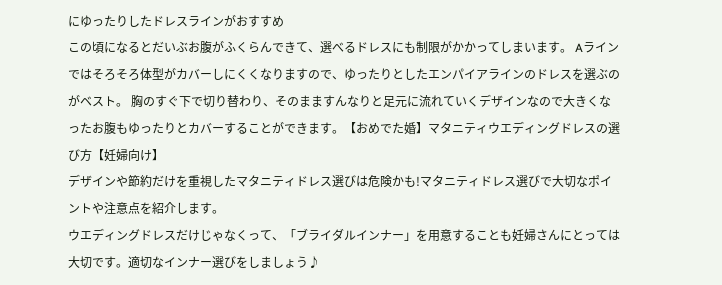にゆったりしたドレスラインがおすすめ
この頃になるとだいぶお腹がふくらんできて、選べるドレスにも制限がかかってしまいます。 Aラインではそろそろ体型がカバーしにくくなりますので、ゆったりとしたエンパイアラインのドレスを選ぶのがベスト。 胸のすぐ下で切り替わり、そのまますんなりと足元に流れていくデザインなので大きくなったお腹もゆったりとカバーすることができます。【おめでた婚】マタニティウエディングドレスの選び方【妊婦向け】
デザインや節約だけを重視したマタニティドレス選びは危険かも!マタニティドレス選びで大切なポイントや注意点を紹介します。
ウエディングドレスだけじゃなくって、「ブライダルインナー」を用意することも妊婦さんにとっては大切です。適切なインナー選びをしましょう♪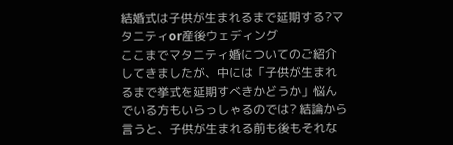結婚式は子供が生まれるまで延期する?マタニティor産後ウェディング
ここまでマタニティ婚についてのご紹介してきましたが、中には「子供が生まれるまで挙式を延期すべきかどうか」悩んでいる方もいらっしゃるのでは? 結論から言うと、子供が生まれる前も後もそれな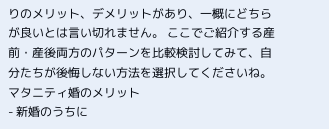りのメリット、デメリットがあり、一概にどちらが良いとは言い切れません。 ここでご紹介する産前・産後両方のパターンを比較検討してみて、自分たちが後悔しない方法を選択してくださいね。マタニティ婚のメリット
- 新婚のうちに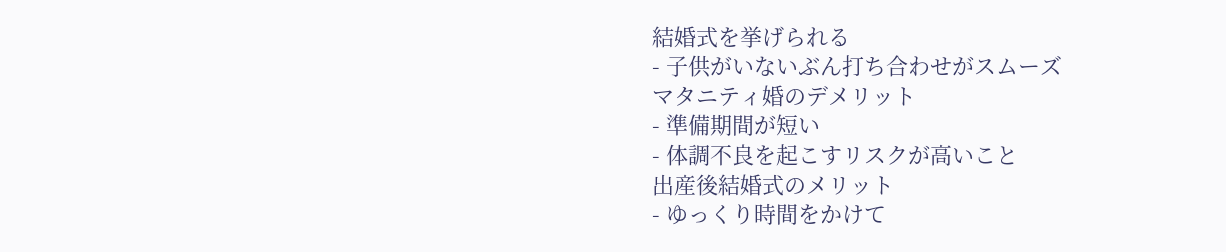結婚式を挙げられる
- 子供がいないぶん打ち合わせがスムーズ
マタニティ婚のデメリット
- 準備期間が短い
- 体調不良を起こすリスクが高いこと
出産後結婚式のメリット
- ゆっくり時間をかけて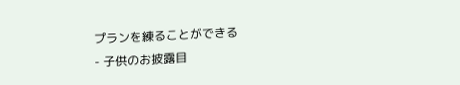プランを練ることができる
- 子供のお披露目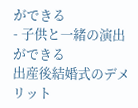ができる
- 子供と一緒の演出ができる
出産後結婚式のデメリット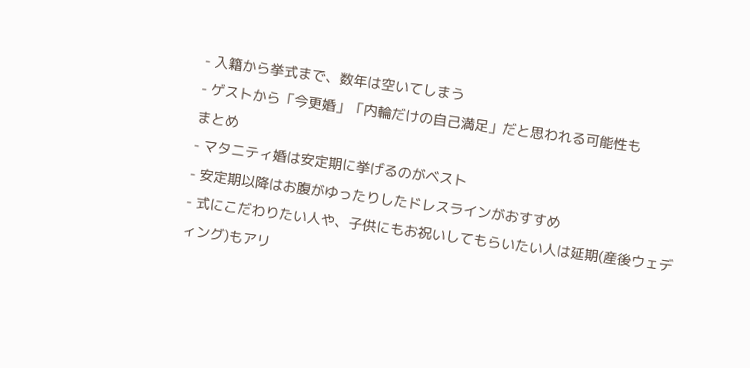- 入籍から挙式まで、数年は空いてしまう
- ゲストから「今更婚」「内輪だけの自己満足」だと思われる可能性も
まとめ
- マタニティ婚は安定期に挙げるのがベスト
- 安定期以降はお腹がゆったりしたドレスラインがおすすめ
- 式にこだわりたい人や、子供にもお祝いしてもらいたい人は延期(産後ウェディング)もアリ